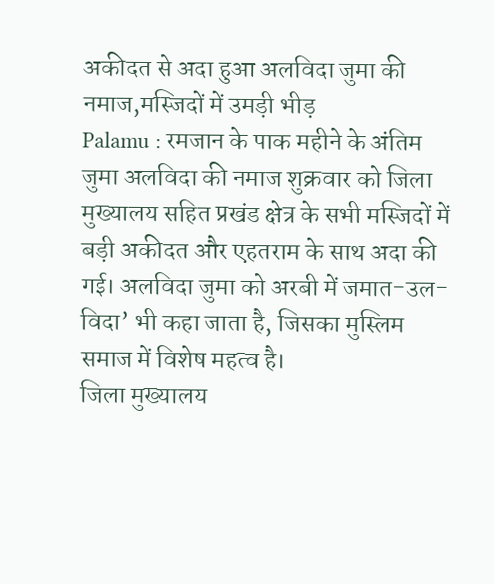अकीदत से अदा हुआ अलविदा जुमा की नमाज,मस्जिदों में उमड़ी भीड़
Palamu : रमजान के पाक महीने के अंतिम जुमा अलविदा की नमाज शुक्रवार को जिला मुख्यालय सहित प्रखंड क्षेत्र के सभी मस्जिदों में बड़ी अकीदत और एहतराम के साथ अदा की गई। अलविदा जुमा को अरबी में जमात-उल-विदा’ भी कहा जाता है, जिसका मुस्लिम समाज में विशेष महत्व है।
जिला मुख्यालय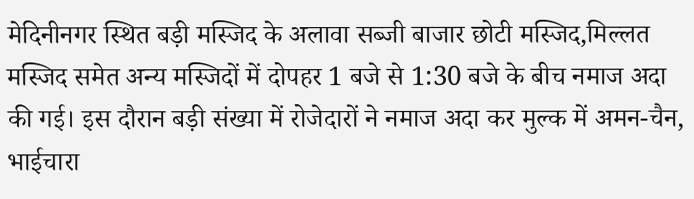मेदिनीनगर स्थित बड़ी मस्जिद के अलावा सब्जी बाजार छोटी मस्जिद,मिल्लत मस्जिद समेत अन्य मस्जिदों में दोपहर 1 बजे से 1:30 बजे के बीच नमाज अदा की गई। इस दौरान बड़ी संख्या में रोजेदारों ने नमाज अदा कर मुल्क में अमन-चैन, भाईचारा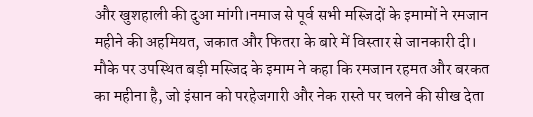और खुशहाली की दुआ मांगी।नमाज से पूर्व सभी मस्जिदों के इमामों ने रमजान महीने की अहमियत, जकात और फितरा के बारे में विस्तार से जानकारी दी।
मौके पर उपस्थित बड़ी मस्जिद के इमाम ने कहा कि रमजान रहमत और बरकत का महीना है, जो इंसान को परहेजगारी और नेक रास्ते पर चलने की सीख देता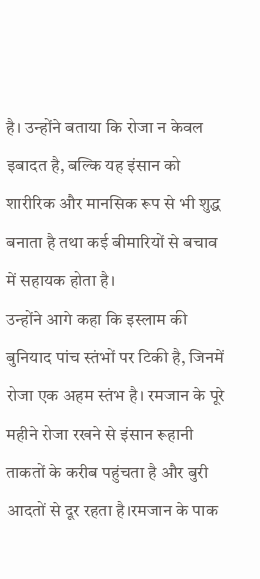है। उन्होंने बताया कि रोजा न केवल इबादत है, बल्कि यह इंसान को शारीरिक और मानसिक रूप से भी शुद्ध बनाता है तथा कई बीमारियों से बचाव में सहायक होता है।
उन्होंने आगे कहा कि इस्लाम की बुनियाद पांच स्तंभों पर टिकी है, जिनमें रोजा एक अहम स्तंभ है। रमजान के पूरे महीने रोजा रखने से इंसान रूहानी ताकतों के करीब पहुंचता है और बुरी आदतों से दूर रहता है।रमजान के पाक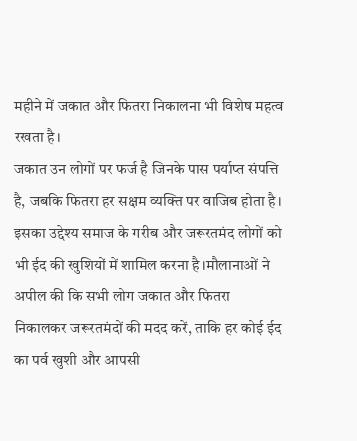महीने में जकात और फितरा निकालना भी विशेष महत्व रखता है।
जकात उन लोगों पर फर्ज है जिनके पास पर्याप्त संपत्ति है, जबकि फितरा हर सक्षम व्यक्ति पर वाजिब होता है। इसका उद्देश्य समाज के गरीब और जरूरतमंद लोगों को भी ईद की खुशियों में शामिल करना है।मौलानाओं ने अपील की कि सभी लोग जकात और फितरा निकालकर जरूरतमंदों की मदद करें, ताकि हर कोई ईद का पर्व खुशी और आपसी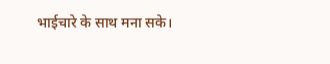भाईचारे के साथ मना सके।